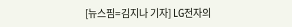[뉴스핌=김지나 기자] LG전자의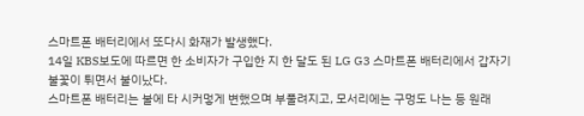스마트폰 배터리에서 또다시 화재가 발생했다.
14일 KBS보도에 따르면 한 소비자가 구입한 지 한 달도 된 LG G3 스마트폰 배터리에서 갑자기 불꽃이 튀면서 불이났다.
스마트폰 배터리는 불에 타 시커멓게 변했으며 부풀려지고, 모서리에는 구멍도 나는 등 원래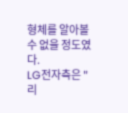형체를 알아볼 수 없을 정도였다.
LG전자측은 "리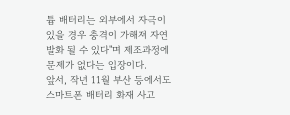튬 배터리는 외부에서 자극이 있을 경우 충격이 가해져 자연 발화 될 수 있다"며 제조과정에 문제가 없다는 입장이다.
앞서, 작년 11월 부산 등에서도 스마트폰 배터리 화재 사고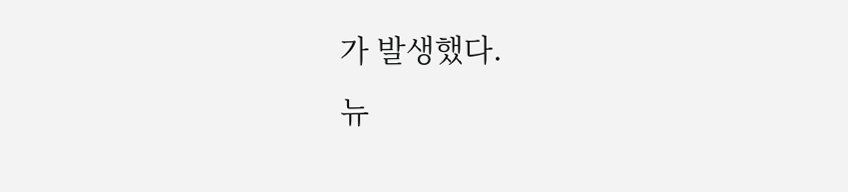가 발생했다.
뉴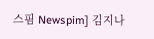스핌 Newspim] 김지나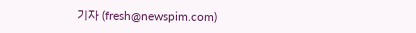기자 (fresh@newspim.com)